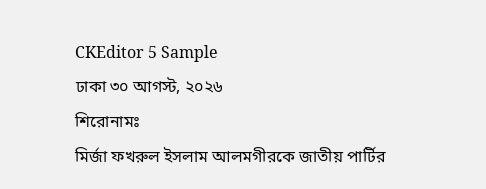CKEditor 5 Sample
ঢাকা ৩০ আগস্ট, ২০২৬
শিরোনামঃ
মির্জা ফখরুল ইসলাম আলমগীরকে জাতীয় পার্টির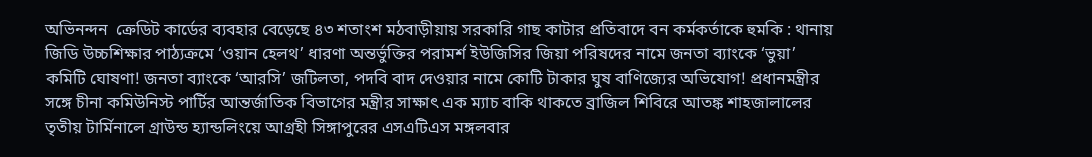অভিনন্দন  ক্রেডিট কার্ডের ব্যবহার বেড়েছে ৪৩ শতাংশ মঠবাড়ীয়ায় সরকারি গাছ কাটার প্রতিবাদে বন কর্মকর্তাকে হুমকি : থানায় জিডি উচ্চশিক্ষার পাঠ্যক্রমে ‘ওয়ান হেলথ’ ধারণা অন্তর্ভুক্তির পরামর্শ ইউজিসির জিয়া পরিষদের নামে জনতা ব্যাংকে ‘ভুয়া’ কমিটি ঘোষণা! জনতা ব্যাংকে ‘আরসি’ জটিলতা, পদবি বাদ দেওয়ার নামে কোটি টাকার ঘুষ বাণিজ্যের অভিযোগ! প্রধানমন্ত্রীর সঙ্গে চীনা কমিউনিস্ট পার্টির আন্তর্জাতিক বিভাগের মন্ত্রীর সাক্ষাৎ এক ম্যাচ বাকি থাকতে ব্রাজিল শিবিরে আতঙ্ক শাহজালালের তৃতীয় টার্মিনালে গ্রাউন্ড হ্যান্ডলিংয়ে আগ্রহী সিঙ্গাপুরের এসএটিএস মঙ্গলবার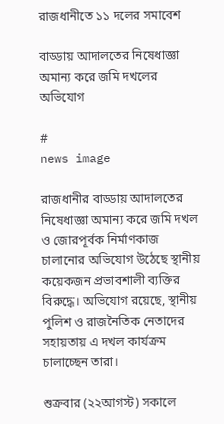রাজধানীতে ১১ দলের সমাবেশ

বাড্ডায় আদালতের নিষেধাজ্ঞা অমান্য করে জমি দখলের অভিযোগ

#
news image

রাজধানীর বাড্ডায় আদালতের নিষেধাজ্ঞা অমান্য করে জমি দখল ও জোরপূর্বক নির্মাণকাজ চালানোর অভিযোগ উঠেছে স্থানীয় কয়েকজন প্রভাবশালী ব্যক্তির বিরুদ্ধে। অভিযোগ রয়েছে, স্থানীয় পুলিশ ও রাজনৈতিক নেতাদের সহায়তায় এ দখল কার্যক্রম চালাচ্ছেন তারা।

শুক্রবার (২২আগস্ট) সকালে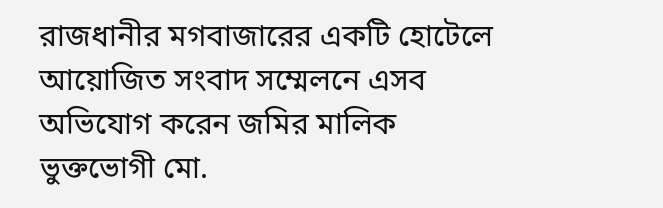রাজধানীর মগবাজারের একটি হোটেলে আয়োজিত সংবাদ সম্মেলনে এসব অভিযোগ করেন জমির মালিক ভুক্তভোগী মো.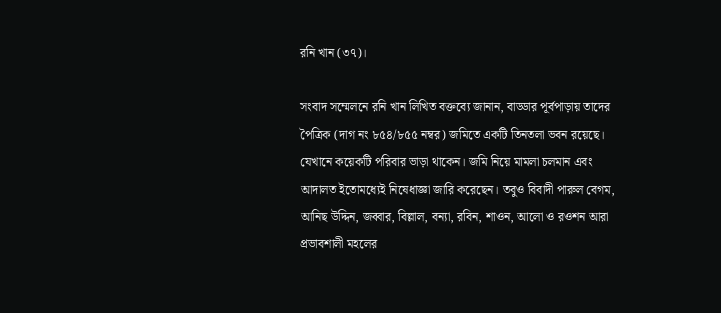রনি খান (৩৭)।

সংবাদ সম্মেলনে রনি খান লিখিত বক্তব্যে জানান, বাড্ডার পূর্বপাড়ায় তাদের পৈত্রিক (দাগ নং ৮৫৪/৮৫৫ নম্বর) জমিতে একটি তিনতলা ভবন রয়েছে। যেখানে কয়েকটি পরিবার ভাড়া থাকেন। জমি নিয়ে মামলা চলমান এবং আদালত ইতোমধ্যেই নিষেধাজ্ঞা জারি করেছেন। তবুও বিবাদী পারুল বেগম, আনিছ উদ্দিন, জব্বার, বিল্লাল, বন্যা, রবিন, শাওন, আলো ও রওশন আরা প্রভাবশালী মহলের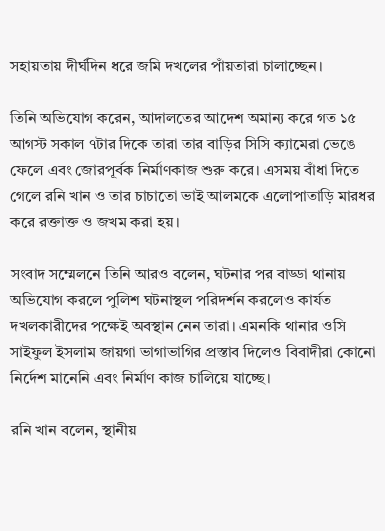সহায়তায় দীর্ঘদিন ধরে জমি দখলের পাঁয়তারা চালাচ্ছেন।

তিনি অভিযোগ করেন, আদালতের আদেশ অমান্য করে গত ১৫ আগস্ট সকাল ৭টার দিকে তারা তার বাড়ির সিসি ক্যামেরা ভেঙে ফেলে এবং জোরপূর্বক নির্মাণকাজ শুরু করে। এসময় বাঁধা দিতে গেলে রনি খান ও তার চাচাতো ভাই আলমকে এলোপাতাড়ি মারধর করে রক্তাক্ত ও জখম করা হয়।

সংবাদ সম্মেলনে তিনি আরও বলেন, ঘটনার পর বাড্ডা থানায় অভিযোগ করলে পুলিশ ঘটনাস্থল পরিদর্শন করলেও কার্যত দখলকারীদের পক্ষেই অবস্থান নেন তারা। এমনকি থানার ওসি সাইফুল ইসলাম জায়গা ভাগাভাগির প্রস্তাব দিলেও বিবাদীরা কোনো নির্দেশ মানেনি এবং নির্মাণ কাজ চালিয়ে যাচ্ছে।

রনি খান বলেন, স্থানীয়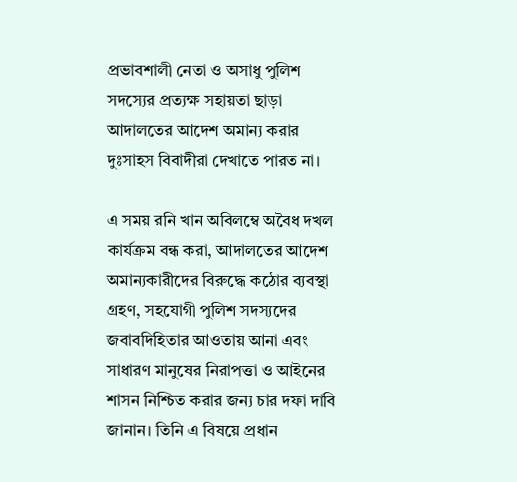প্রভাবশালী নেতা ও অসাধু পুলিশ সদস্যের প্রত্যক্ষ সহায়তা ছাড়া আদালতের আদেশ অমান্য করার দুঃসাহস বিবাদীরা দেখাতে পারত না।

এ সময় রনি খান অবিলম্বে অবৈধ দখল কার্যক্রম বন্ধ করা, আদালতের আদেশ অমান্যকারীদের বিরুদ্ধে কঠোর ব্যবস্থা গ্রহণ, সহযোগী পুলিশ সদস্যদের জবাবদিহিতার আওতায় আনা এবং সাধারণ মানুষের নিরাপত্তা ও আইনের শাসন নিশ্চিত করার জন্য চার দফা দাবি জানান। তিনি এ বিষয়ে প্রধান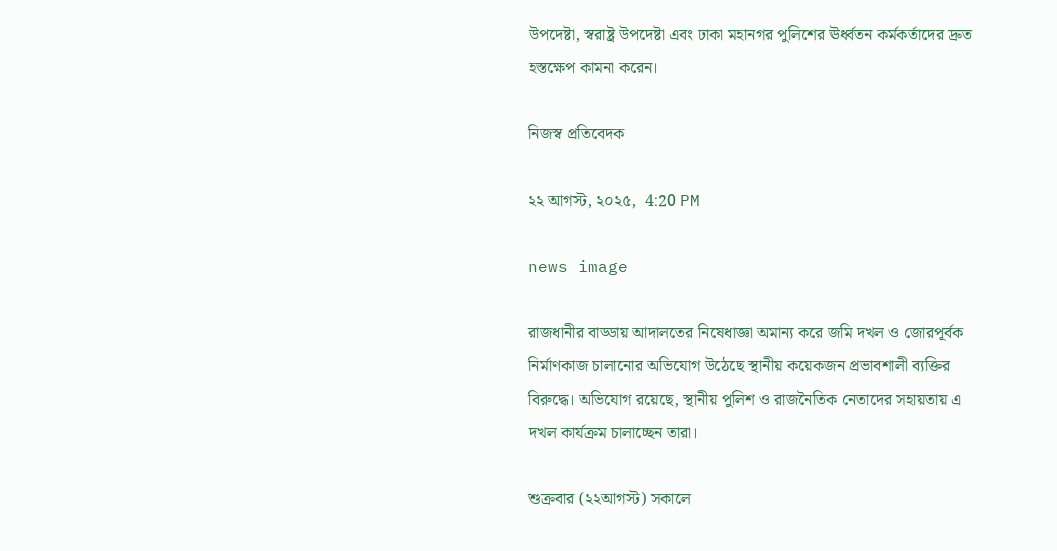উপদেষ্টা, স্বরাষ্ট্র উপদেষ্টা এবং ঢাকা মহানগর পুলিশের ঊর্ধ্বতন কর্মকর্তাদের দ্রুত হস্তক্ষেপ কামনা করেন।

নিজস্ব প্রতিবেদক

২২ আগস্ট, ২০২৫,  4:20 PM

news image

রাজধানীর বাড্ডায় আদালতের নিষেধাজ্ঞা অমান্য করে জমি দখল ও জোরপূর্বক নির্মাণকাজ চালানোর অভিযোগ উঠেছে স্থানীয় কয়েকজন প্রভাবশালী ব্যক্তির বিরুদ্ধে। অভিযোগ রয়েছে, স্থানীয় পুলিশ ও রাজনৈতিক নেতাদের সহায়তায় এ দখল কার্যক্রম চালাচ্ছেন তারা।

শুক্রবার (২২আগস্ট) সকালে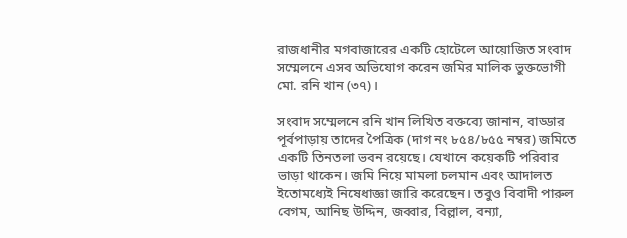রাজধানীর মগবাজারের একটি হোটেলে আয়োজিত সংবাদ সম্মেলনে এসব অভিযোগ করেন জমির মালিক ভুক্তভোগী মো. রনি খান (৩৭)।

সংবাদ সম্মেলনে রনি খান লিখিত বক্তব্যে জানান, বাড্ডার পূর্বপাড়ায় তাদের পৈত্রিক (দাগ নং ৮৫৪/৮৫৫ নম্বর) জমিতে একটি তিনতলা ভবন রয়েছে। যেখানে কয়েকটি পরিবার ভাড়া থাকেন। জমি নিয়ে মামলা চলমান এবং আদালত ইতোমধ্যেই নিষেধাজ্ঞা জারি করেছেন। তবুও বিবাদী পারুল বেগম, আনিছ উদ্দিন, জব্বার, বিল্লাল, বন্যা,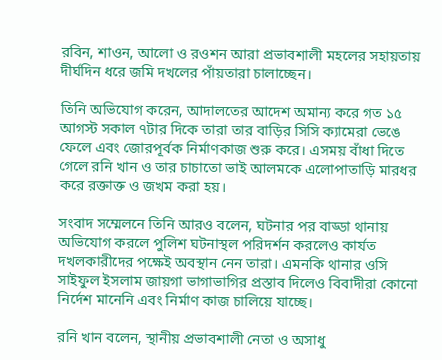রবিন, শাওন, আলো ও রওশন আরা প্রভাবশালী মহলের সহায়তায় দীর্ঘদিন ধরে জমি দখলের পাঁয়তারা চালাচ্ছেন।

তিনি অভিযোগ করেন, আদালতের আদেশ অমান্য করে গত ১৫ আগস্ট সকাল ৭টার দিকে তারা তার বাড়ির সিসি ক্যামেরা ভেঙে ফেলে এবং জোরপূর্বক নির্মাণকাজ শুরু করে। এসময় বাঁধা দিতে গেলে রনি খান ও তার চাচাতো ভাই আলমকে এলোপাতাড়ি মারধর করে রক্তাক্ত ও জখম করা হয়।

সংবাদ সম্মেলনে তিনি আরও বলেন, ঘটনার পর বাড্ডা থানায় অভিযোগ করলে পুলিশ ঘটনাস্থল পরিদর্শন করলেও কার্যত দখলকারীদের পক্ষেই অবস্থান নেন তারা। এমনকি থানার ওসি সাইফুল ইসলাম জায়গা ভাগাভাগির প্রস্তাব দিলেও বিবাদীরা কোনো নির্দেশ মানেনি এবং নির্মাণ কাজ চালিয়ে যাচ্ছে।

রনি খান বলেন, স্থানীয় প্রভাবশালী নেতা ও অসাধু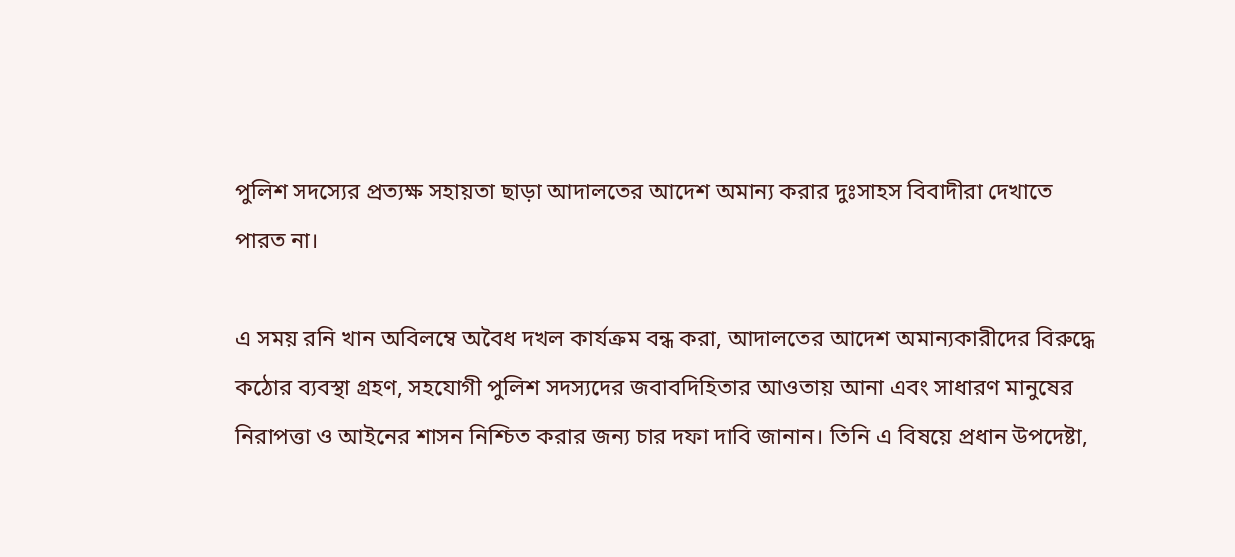পুলিশ সদস্যের প্রত্যক্ষ সহায়তা ছাড়া আদালতের আদেশ অমান্য করার দুঃসাহস বিবাদীরা দেখাতে পারত না।

এ সময় রনি খান অবিলম্বে অবৈধ দখল কার্যক্রম বন্ধ করা, আদালতের আদেশ অমান্যকারীদের বিরুদ্ধে কঠোর ব্যবস্থা গ্রহণ, সহযোগী পুলিশ সদস্যদের জবাবদিহিতার আওতায় আনা এবং সাধারণ মানুষের নিরাপত্তা ও আইনের শাসন নিশ্চিত করার জন্য চার দফা দাবি জানান। তিনি এ বিষয়ে প্রধান উপদেষ্টা,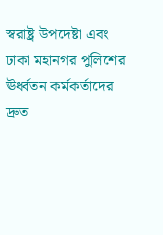স্বরাষ্ট্র উপদেষ্টা এবং ঢাকা মহানগর পুলিশের ঊর্ধ্বতন কর্মকর্তাদের দ্রুত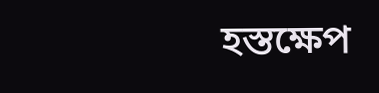হস্তক্ষেপ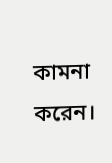কামনা করেন।